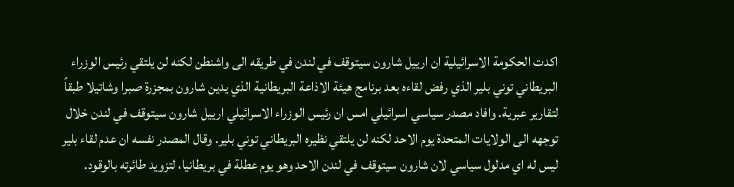اكدت الحكومة الاسرائيلية ان ارييل شارون سيتوقف في لندن في طريقه الى واشنطن لكنه لن يلتقي رئيس الوزراء البريطاني توني بلير الذي رفض لقاءه بعد برنامج هيئة الاذاعة البريطانية الذي يدين شارون بمجزرة صبرا وشاتيلا طبقاً لتقارير عبرية. وافاد مصدر سياسي اسرائيلي امس ان رئيس الوزراء الاسرائيلي ارييل شارون سيتوقف في لندن خلال توجهه الى الولايات المتحدة يوم الاحد لكنه لن يلتقي نظيره البريطاني توني بلير. وقال المصدر نفسه ان عدم لقاء بلير ليس له اي مدلول سياسي لان شارون سيتوقف في لندن الاحد وهو يوم عطلة في بريطانيا، لتزويد طائرته بالوقود.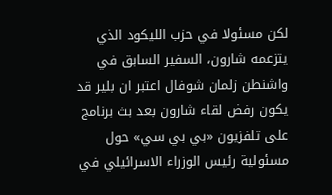لكن مسئولا في حزب الليكود الذي يتزعمه شارون، السفير السابق في واشنطن زلمان شوفال اعتبر ان بلير قد يكون رفض لقاء شارون بعد بث برنامج على تلفزيون «بي بي سي» حول مسئولية رئيس الوزراء الاسرائيلي في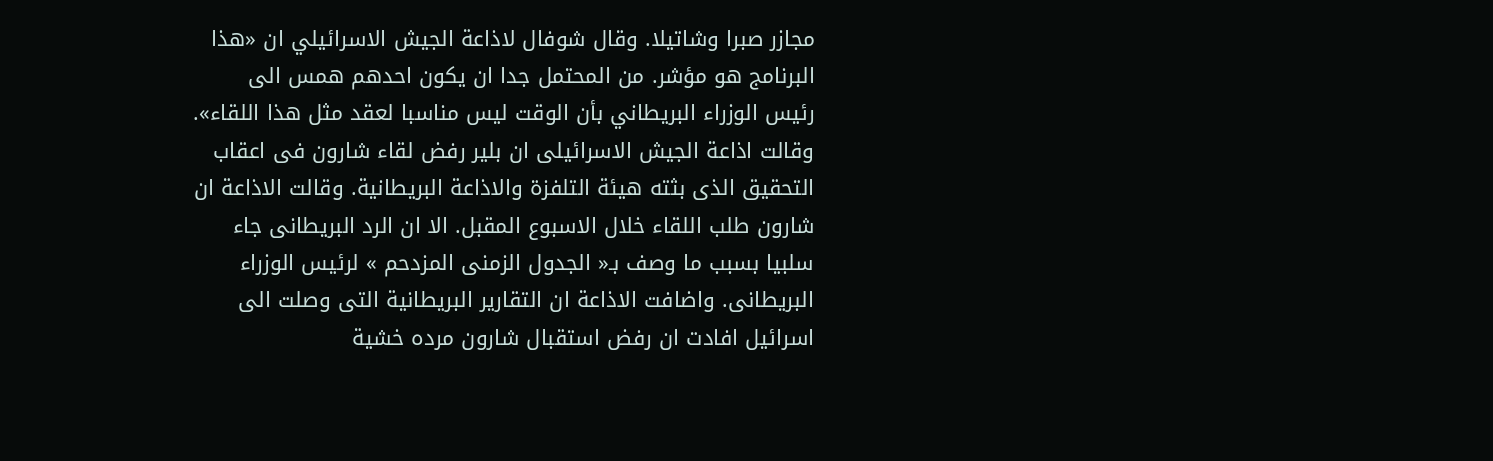مجازر صبرا وشاتيلا. وقال شوفال لاذاعة الجيش الاسرائيلي ان «هذا البرنامج هو مؤشر. من المحتمل جدا ان يكون احدهم همس الى رئيس الوزراء البريطاني بأن الوقت ليس مناسبا لعقد مثل هذا اللقاء». وقالت اذاعة الجيش الاسرائيلى ان بلير رفض لقاء شارون فى اعقاب التحقيق الذى بثته هيئة التلفزة والاذاعة البريطانية. وقالت الاذاعة ان شارون طلب اللقاء خلال الاسبوع المقبل. الا ان الرد البريطانى جاء سلبيا بسبب ما وصف بـ« الجدول الزمنى المزدحم » لرئيس الوزراء البريطانى. واضافت الاذاعة ان التقارير البريطانية التى وصلت الى اسرائيل افادت ان رفض استقبال شارون مرده خشية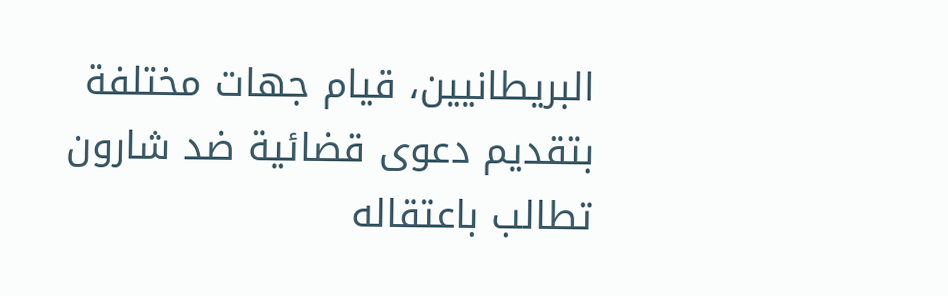البريطانيين، قيام جهات مختلفة بتقديم دعوى قضائية ضد شارون تطالب باعتقاله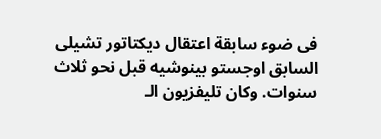فى ضوء سابقة اعتقال ديكتاتور تشيلى السابق اوجستو بينوشيه قبل نحو ثلاث سنوات. وكان تليفزيون الـ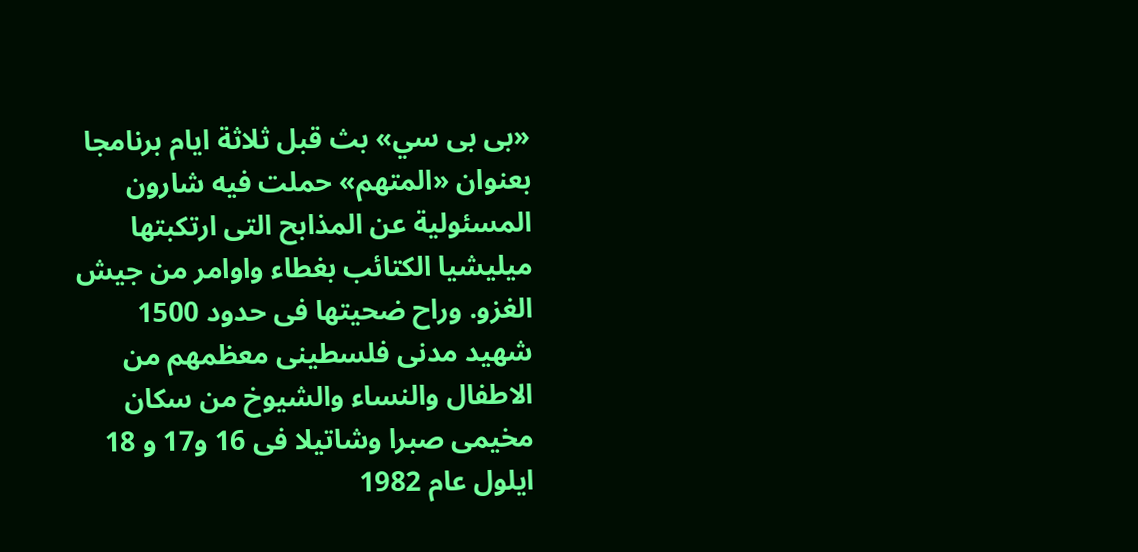«بى بى سي» بث قبل ثلاثة ايام برنامجا بعنوان «المتهم» حملت فيه شارون المسئولية عن المذابح التى ارتكبتها ميليشيا الكتائب بغطاء واوامر من جيش الغزو. وراح ضحيتها فى حدود 1500 شهيد مدنى فلسطينى معظمهم من الاطفال والنساء والشيوخ من سكان مخيمى صبرا وشاتيلا فى 16 و17 و 18 ايلول عام 1982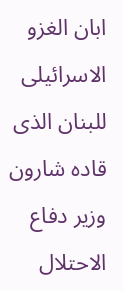ابان الغزو الاسرائيلى للبنان الذى قاده شارون وزير دفاع الاحتلال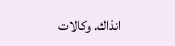انذاك. وكالات